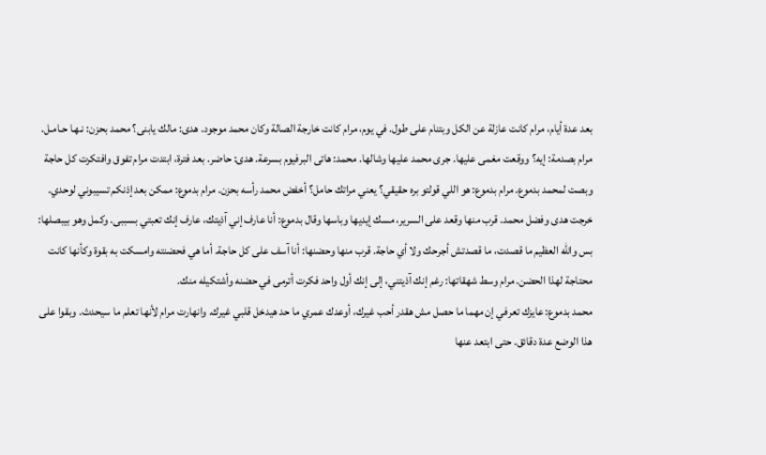بعد عدة أيام، مرام كانت عازلة عن الكل وبتنام على طول. في يوم، مرام كانت خارجة الصالة وكان محمد موجود. هدى: مالك يابنى؟ محمد بحزن: نـهـا حـامـل. مرام بصدمة: إيه؟ ووقعت مغمى عليها. جرى محمد عليها وشالها. محمد: هاتى البرفيوم بسرعة. هدى: حاضر. بعد فترة، ابتدت مرام تفوق وافتكرت كل حاجة وبصت لمحمد بدموع. مرام بدموع: هو اللي قولتو بره حقيقي؟ يعني مراتك حامل؟ أخفض محمد رأسه بحزن. مرام بدموع: ممكن بعد إذنكم تسيبوني لوحدي.
خرجت هدى وفضل محمد. قرب منها وقعد على السرير، مسك إيديها وباسها وقال بدموع: أنا عارف إني آذيتك، عارف إنك تعبتي بسببى. وكمل وهو بيبصلها: بس والله العظيم ما قصدت، ما قصدتش أجرحك ولا أي حاجة. قرب منها وحضنها: أنا آسف على كل حاجة. أما هي فحضنته وامسكت به بقوة وكأنها كانت محتاجة لهذا الحضن. مرام وسط شهقاتها: رغم إنك آذيتني، إلى إنك أول واحد فكرت أترمى في حضنه وأشتكيله منك.
محمد بدموع: عايزك تعرفي إن مهما ما حصل مش هقدر أحب غيرك، أوعدك عمري ما حد هيدخل قلبي غيرك. وانهارت مرام لأنها تعلم ما سيحدث. وبقوا على هذا الوضع عدة دقائق. حتى ابتعد عنها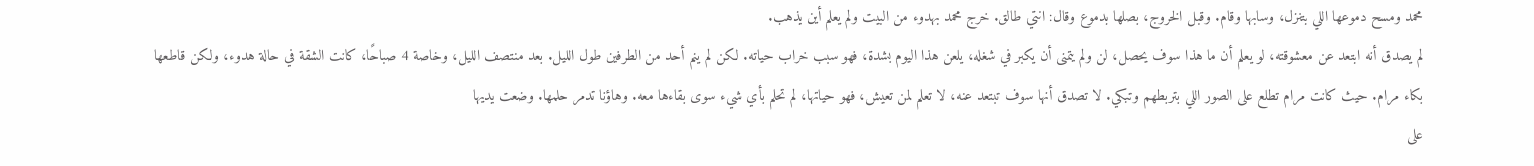محمد ومسح دموعها اللي بتنزل، وسابها وقام. وقبل الخروج، بصلها بدموع وقال: انتي طالق. خرج محمد بهدوء من البيت ولم يعلم أين يذهب.
لم يصدق أنه ابتعد عن معشوقته، لو يعلم أن ما هذا سوف يحصل، لن ولم يتمنى أن يكبر في شغله، يلعن هذا اليوم بشدة، فهو سبب خراب حياته. لكن لم ينم أحد من الطرفين طول الليل. بعد منتصف الليل، وخاصة 4 صباحًا، كانت الشقة في حالة هدوء، ولكن قاطعها بكاء مرام. حيث كانت مرام تطلع على الصور اللي بتربطهم وتبكي. لا تصدق أنها سوف تبتعد عنه، لا تعلم لمن تعيش، فهو حياتها، لم تحلم بأي شيء سوى بقاءها معه. وهاؤنا تدمر حلمها. وضعت يديها
على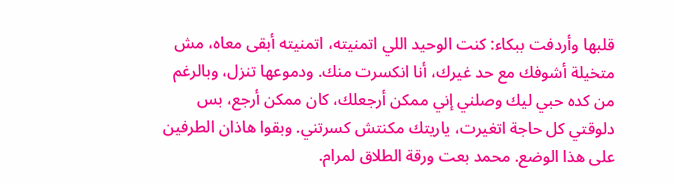قلبها وأردفت ببكاء: كنت الوحيد اللي اتمنيته، اتمنيته أبقى معاه، مش متخيلة أشوفك مع حد غيرك، أنا انكسرت منك. ودموعها تنزل، وبالرغم من كده حبي ليك وصلني إني ممكن أرجعلك، كان ممكن أرجع، بس دلوقتي كل حاجة اتغيرت، ياريتك مكنتش كسرتني. وبقوا هاذان الطرفين على هذا الوضع. محمد بعت ورقة الطلاق لمرام.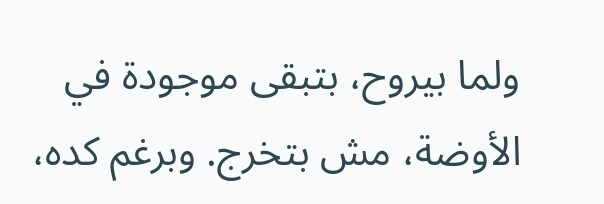ولما بيروح، بتبقى موجودة في الأوضة، مش بتخرج. وبرغم كده،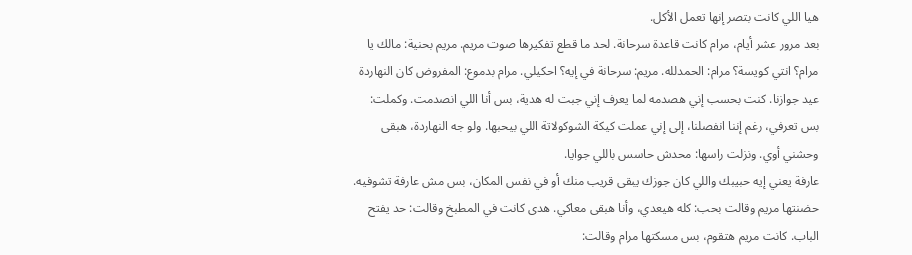هيا اللي كانت بتصر إنها تعمل الأكل.
بعد مرور عشر أيام، مرام كانت قاعدة سرحانة. لحد ما قطع تفكيرها صوت مريم. مريم بحنية: مالك يا مرام؟ انتي كويسة؟ مرام: الحمدلله. مريم: سرحانة في إيه؟ احكيلي. مرام بدموع: المفروض كان النهاردة عيد جوازنا. كنت بحسب إني هصدمه لما يعرف إني جبت له هدية، بس أنا اللي انصدمت. وكملت: بس تعرفي، رغم إننا انفصلنا، إلى إني عملت كيكة الشوكولاتة اللي بيحبها. ولو جه النهاردة، هبقى وحشني أوي. ونزلت راسها: محدش حاسس باللي جوايا.
عارفة يعني إيه حبيبك واللي كان جوزك يبقى قريب منك أو في نفس المكان، بس مش عارفة تشوفيه. حضنتها مريم وقالت بحب: كله هيعدي، وأنا هبقى معاكي. هدى كانت في المطبخ وقالت: حد يفتح الباب. كانت مريم هتقوم، بس مسكتها مرام وقالت: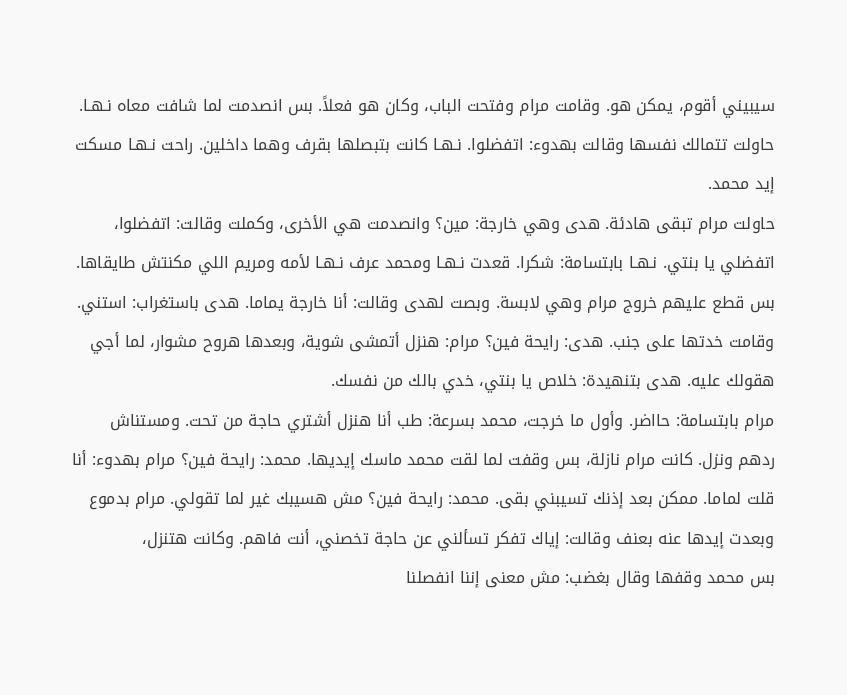سيبيني أقوم، يمكن هو. وقامت مرام وفتحت الباب، وكان هو فعلاً. بس انصدمت لما شافت معاه نـهـا. حاولت تتمالك نفسها وقالت بهدوء: اتفضلوا. نـهـا كانت بتبصلها بقرف وهما داخلين. راحت نـهـا مسكت إيد محمد.
حاولت مرام تبقى هادئة. هدى وهي خارجة: مين؟ وانصدمت هي الأخرى، وكملت وقالت: اتفضلوا، اتفضلي يا بنتي. نـهـا بابتسامة: شكرا. قعدت نـهـا ومحمد عرف نـهـا لأمه ومريم اللي مكنتش طايقاها. بس قطع عليهم خروج مرام وهي لابسة. وبصت لهدى وقالت: أنا خارجة يماما. هدى باستغراب: استني. وقامت خدتها على جنب. هدى: رايحة فين؟ مرام: هنزل أتمشى شوية، وبعدها هروح مشوار، لما أجي هقولك عليه. هدى بتنهيدة: خلاص يا بنتي، خدي بالك من نفسك.
مرام بابتسامة: حااضر. وأول ما خرجت، محمد بسرعة: طب أنا هنزل أشتري حاجة من تحت. ومستناش ردهم ونزل. كانت مرام نازلة، بس وقفت لما لقت محمد ماسك إيديها. محمد: رايحة فين؟ مرام بهدوء: أنا قلت لماما. ممكن بعد إذنك تسيبني بقى. محمد: رايحة فين؟ مش هسيبك غير لما تقولي. مرام بدموع وبعدت إيدها عنه بعنف وقالت: إياك تفكر تسألني عن حاجة تخصني، أنت فاهم. وكانت هتنزل،
بس محمد وقفها وقال بغضب: مش معنى إننا انفصلنا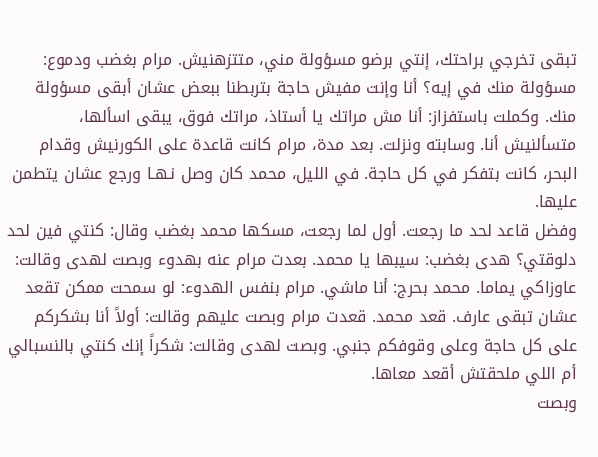تبقى تخرجي براحتك، إنتي برضو مسؤولة مني، متتزهنيش. مرام بغضب ودموع: مسؤولة منك في إيه؟ أنا وإنت مفيش حاجة بتربطنا ببعض عشان أبقى مسؤولة منك. وكملت باستفزاز: أنا مش مراتك يا أستاذ، مراتك فوق، يبقى اسألها، متسألنيش أنا. وسابته ونزلت. بعد مدة، مرام كانت قاعدة على الكورنيش وقدام البحر، كانت بتفكر في كل حاجة. في الليل، محمد كان وصل نـهـا ورجع عشان يتطمن عليها.
وفضل قاعد لحد ما رجعت. أول لما رجعت، مسكها محمد بغضب وقال: كنتي فين لحد دلوقتي؟ هدى بغضب: سيبها يا محمد. بعدت مرام عنه بهدوء وبصت لهدى وقالت: عاوزاكي يماما. محمد بحرج: أنا ماشي. مرام بنفس الهدوء: لو سمحت ممكن تقعد عشان تبقى عارف. قعد محمد. قعدت مرام وبصت عليهم وقالت: أولاً أنا بشكركم على كل حاجة وعلى وقوفكم جنبي. وبصت لهدى وقالت: شكراً إنك كنتي بالنسبالي أم اللي ملحقتش أقعد معاها.
وبصت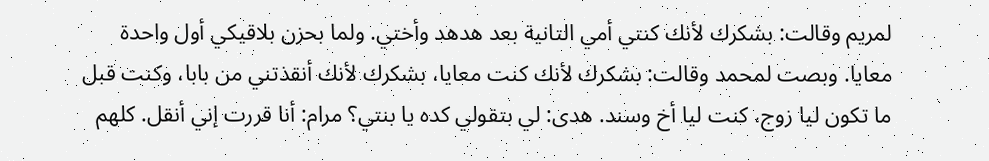لمريم وقالت: بشكرك لأنك كنتي أمي التانية بعد هدهد وأختي. ولما بحزن بلاقيكي أول واحدة معايا. وبصت لمحمد وقالت: بشكرك لأنك كنت معايا، بشكرك لأنك أنقذتني من بابا، وكنت قبل ما تكون ليا زوج، كنت ليا أخ وسند. هدى: لي بتقولي كده يا بنتي؟ مرام: أنا قررت إني أنقل. كلهم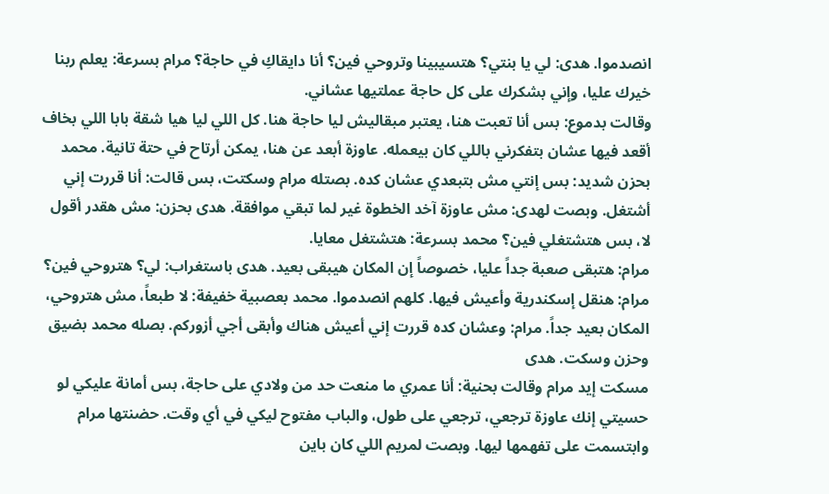انصدموا. هدى: لي يا بنتي؟ هتسيبينا وتروحي فين؟ أنا دايقاكِ في حاجة؟ مرام بسرعة: يعلم ربنا خيرك عليا، وإني بشكرك على كل حاجة عملتيها عشاني.
وقالت بدموع: بس أنا تعبت هنا، يعتبر مبقاليش ليا حاجة هنا. كل اللي ليا هيا شقة بابا اللي بخاف أقعد فيها عشان بتفكرني باللي كان بيعمله. عاوزة أبعد عن هنا، يمكن أرتاح في حتة تانية. محمد بحزن شديد: بس إنتي مش بتبعدي عشان كده. بصتله مرام وسكتت، بس قالت: أنا قررت إني أشتغل. وبصت لهدى: مش عاوزة آخد الخطوة غير لما تبقي موافقة. هدى بحزن: مش هقدر أقول لا، بس هتشتغلي فين؟ محمد بسرعة: هتشتغل معايا.
مرام: هتبقى صعبة جداً عليا، خصوصاً إن المكان هيبقى بعيد. هدى باستغراب: لي؟ هتروحي فين؟ مرام: هنقل إسكندرية وأعيش فيها. كلهم انصدموا. محمد بعصبية خفيفة: لا طبعاً، مش هتروحي، المكان بعيد جداً. مرام: وعشان كده قررت إني أعيش هناك وأبقى أجي أزوركم. بصله محمد بضيق وحزن وسكت. هدى
مسكت إيد مرام وقالت بحنية: أنا عمري ما منعت حد من ولادي على حاجة، بس أمانة عليكي لو حسيتي إنك عاوزة ترجعي، ترجعي على طول، والباب مفتوح ليكي في أي وقت. حضنتها مرام وابتسمت على تفهمها ليها. وبصت لمريم اللي كان باين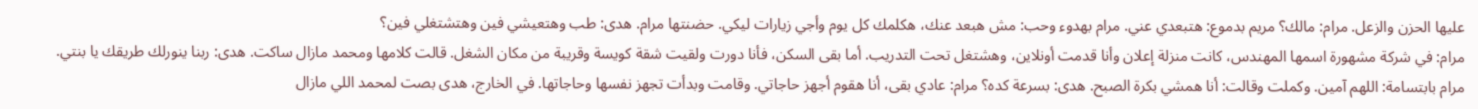عليها الحزن والزعل. مرام: مالك؟ مريم بدموع: هتبعدي عني. مرام بهدوء وحب: مش هبعد عنك، هكلمك كل يوم وأجي زيارات ليكي. حضنتها مرام. هدى: طب وهتعيشي فين وهتشتغلي فين؟
مرام: في شركة مشهورة اسمها المهندس، كانت منزلة إعلان وأنا قدمت أونلاين، وهشتغل تحت التدريب. أما بقى السكن، فأنا دورت ولقيت شقة كويسة وقريبة من مكان الشغل. قالت كلامها ومحمد مازال ساكت. هدى: ربنا ينورلك طريقك يا بنتي. مرام بابتسامة: اللهم آمين. وكملت وقالت: أنا همشي بكرة الصبح. هدى: بسرعة كده؟ مرام: عادي بقى، أنا هقوم أجهز حاجاتي. وقامت وبدأت تجهز نفسها وحاجاتها. في الخارج، هدى بصت لمحمد اللي مازال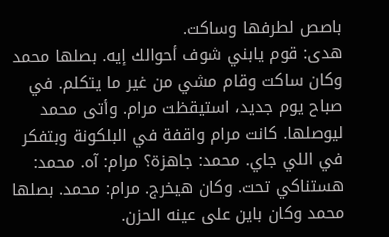باصص لطرفها وساكت.
هدى: قوم يابني شوف أحوالك إيه. بصلها محمد وكان ساكت وقام مشي من غير ما يتكلم. في صباح يوم جديد، استيقظت مرام. وأتى محمد ليوصلها. كانت مرام واقفة في البلكونة وبتفكر في اللي جاي. محمد: جاهزة؟ مرام: آه. محمد: هستناكي تحت. وكان هيخرج. مرام: محمد. بصلها محمد وكان باين على عينه الحزن.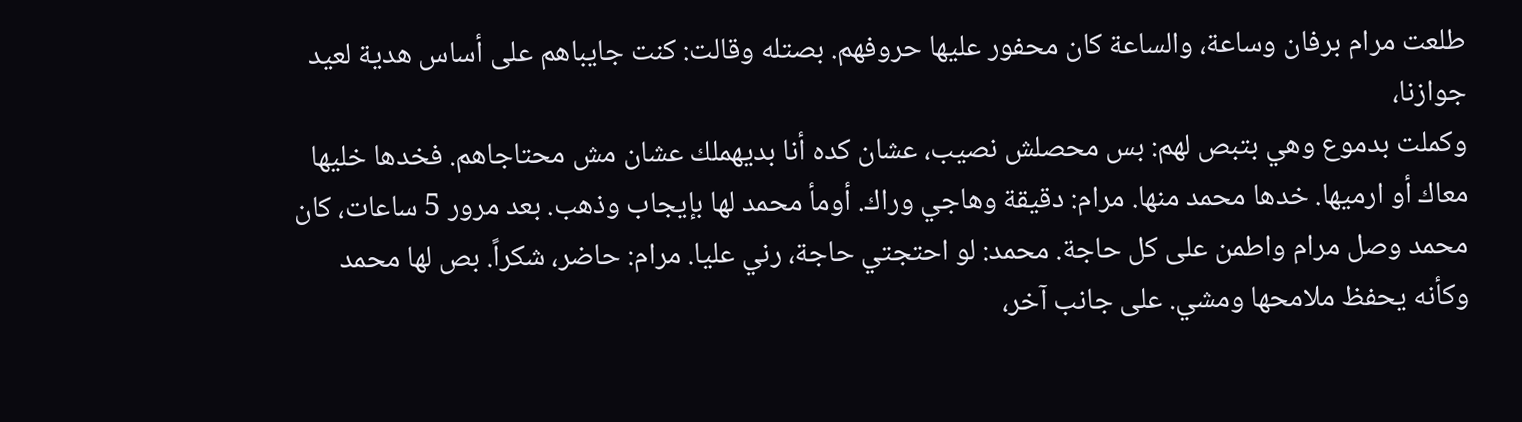طلعت مرام برفان وساعة، والساعة كان محفور عليها حروفهم. بصتله وقالت: كنت جايباهم على أساس هدية لعيد جوازنا،
وكملت بدموع وهي بتبص لهم: بس محصلش نصيب، عشان كده أنا بديهملك عشان مش محتاجاهم. فخدها خليها معاك أو ارميها. خدها محمد منها. مرام: دقيقة وهاجي وراك. أومأ محمد لها بإيجاب وذهب. بعد مرور 5 ساعات، كان محمد وصل مرام واطمن على كل حاجة. محمد: لو احتجتي حاجة، رني عليا. مرام: حاضر، شكراً. بص لها محمد وكأنه يحفظ ملامحها ومشي. على جانب آخر،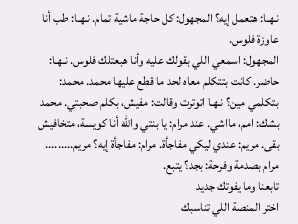نـهـا: هتعمل إيه؟ المجهول: كل حاجة ماشية تمام. نـهـا: طب أنا عاوزة فلوس.
المجهول: اسمعي اللي بقولك عليه وأنا هبعتلك فلوس. نـهـا: حاضر. كانت بتتكلم معاه لحد ما قطع عليها محمد. محمد: بتكلمي مين؟ نـهـا اتوترت وقالت: مفيش، بكلم صحبتي. محمد بشك: امم، مااشي. عند مرام: يا بنتي والله أنا كويسة، متخافيش بقى. مريم: عندي ليكي مفاجأة. مرام: مفاجأة إيه؟ مريم......... مرام بصدمة وفرحة: بجد؟ يتبع.
تابعنا وما يفوتك جديد
اختر المنصة اللي تناسبك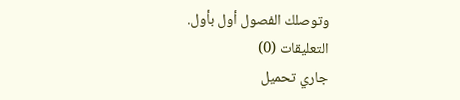وتوصلك الفصول أول بأول.
التعليقات (0)
جاري تحميل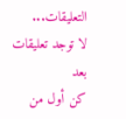التعليقات...
لا توجد تعليقات بعد
كن أول من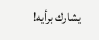يشارك برأيه!